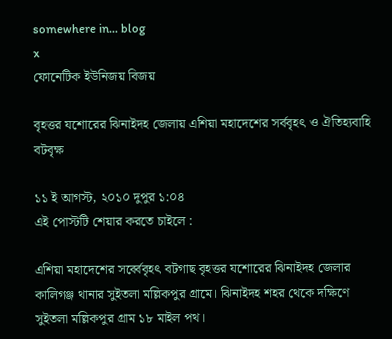somewhere in... blog
x
ফোনেটিক ইউনিজয় বিজয়

বৃহত্তর যশোরের ঝিনাইদহ জেলায় এশিয়া মহাদেশের সর্ববৃহৎ ও ঐতিহ্যবাহি বটবৃক্ষ

১১ ই আগস্ট, ২০১০ দুপুর ১:০৪
এই পোস্টটি শেয়ার করতে চাইলে :

এশিয়া মহাদেশের সর্ব্বেবৃহৎ বটগাছ বৃহত্তর যশোরের ঝিনাইদহ জেলার কালিগঞ্জ থানার সুইতলা মল্লিকপুর গ্রামে। ঝিনাইদহ শহর থেকে দক্ষিণে সুইতলা মল্লিকপুর গ্রাম ১৮ মাইল পথ।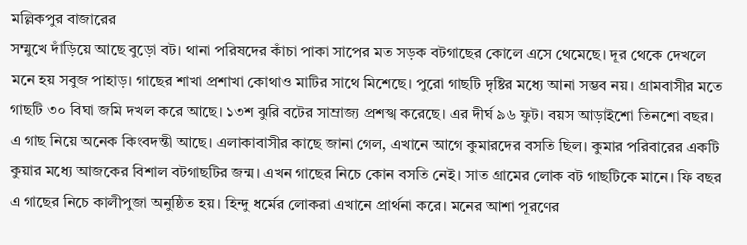মল্লিকপুর বাজারের
সম্মুখে দাঁড়িয়ে আছে বুড়ো বট। থানা পরিষদের কাঁচা পাকা সাপের মত সড়ক বটগাছের কোলে এসে থেমেছে। দূর থেকে দেখলে মনে হয় সবুজ পাহাড়। গাছের শাখা প্রশাখা কোথাও মাটির সাথে মিশেছে। পুরো গাছটি দৃষ্টির মধ্যে আনা সম্ভব নয়। গ্রামবাসীর মতে গাছটি ৩০ বিঘা জমি দখল করে আছে। ১৩শ ঝুরি বটের সাম্রাজ্য প্রশস্খ করেছে। এর দীর্ঘ ৯৬ ফুট। বয়স আড়াইশো তিনশো বছর। এ গাছ নিয়ে অনেক কিংবদন্তী আছে। এলাকাবাসীর কাছে জানা গেল, এখানে আগে কুমারদের বসতি ছিল। কুমার পরিবারের একটি কুয়ার মধ্যে আজকের বিশাল বটগাছটির জন্ম। এখন গাছের নিচে কোন বসতি নেই। সাত গ্রামের লোক বট গাছটিকে মানে। ফি বছর এ গাছের নিচে কালীপুজা অনুষ্ঠিত হয়। হিন্দু ধর্মের লোকরা এখানে প্রার্থনা করে। মনের আশা পূরণের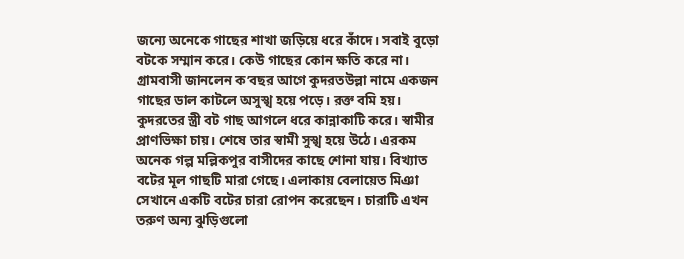জন্যে অনেকে গাছের শাখা জড়িয়ে ধরে কাঁদে। সবাই বুড়ো বটকে সম্মান করে। কেউ গাছের কোন ক্ষতি করে না। গ্রামবাসী জানলেন ক’বছর আগে কুদরতউল্লা নামে একজন গাছের ডাল কাটলে অসুস্খ হয়ে পড়ে। রক্ত বমি হয়। কুদরতের স্ত্রী বট গাছ আগলে ধরে কান্নাকাটি করে। স্বামীর প্রাণভিক্ষা চায়। শেষে তার স্বামী সুস্খ হয়ে উঠে। এরকম অনেক গল্প মল্লিকপুর বাসীদের কাছে শোনা যায়। বিখ্যাত বটের মূল গাছটি মারা গেছে। এলাকায় বেলায়েত মিঞা সেখানে একটি বটের চারা রোপন করেছেন। চারাটি এখন তরুণ অন্য ঝুড়িগুলো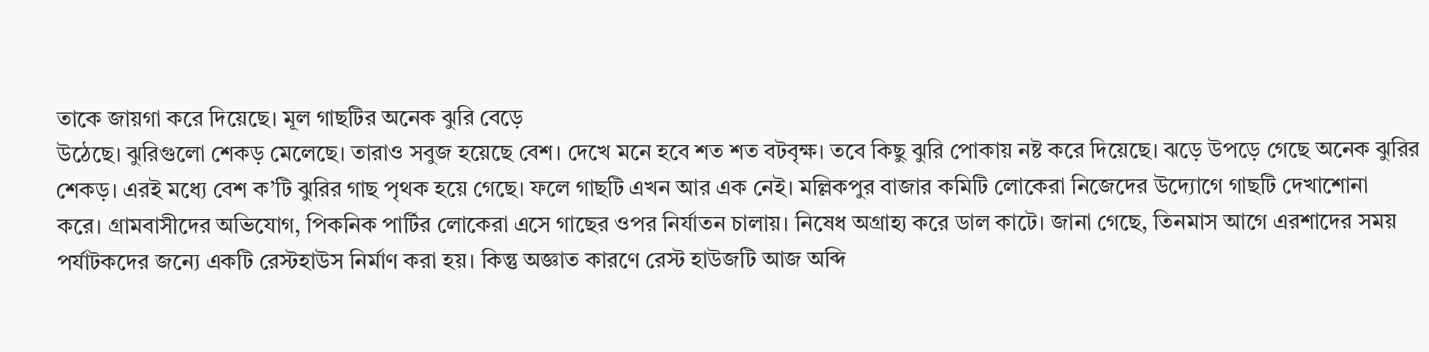তাকে জায়গা করে দিয়েছে। মূল গাছটির অনেক ঝুরি বেড়ে
উঠেছে। ঝুরিগুলো শেকড় মেলেছে। তারাও সবুজ হয়েছে বেশ। দেখে মনে হবে শত শত বটবৃক্ষ। তবে কিছু ঝুরি পোকায় নষ্ট করে দিয়েছে। ঝড়ে উপড়ে গেছে অনেক ঝুরির শেকড়। এরই মধ্যে বেশ ক’টি ঝুরির গাছ পৃথক হয়ে গেছে। ফলে গাছটি এখন আর এক নেই। মল্লিকপুর বাজার কমিটি লোকেরা নিজেদের উদ্যোগে গাছটি দেখাশোনা
করে। গ্রামবাসীদের অভিযোগ, পিকনিক পার্টির লোকেরা এসে গাছের ওপর নির্যাতন চালায়। নিষেধ অগ্রাহ্য করে ডাল কাটে। জানা গেছে, তিনমাস আগে এরশাদের সময় পর্যাটকদের জন্যে একটি রেস্টহাউস নির্মাণ করা হয়। কিন্তু অজ্ঞাত কারণে রেস্ট হাউজটি আজ অব্দি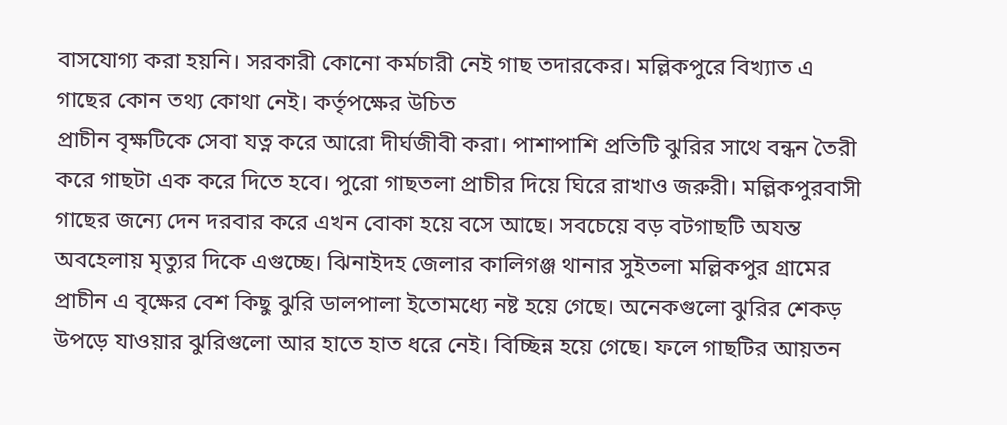বাসযোগ্য করা হয়নি। সরকারী কোনো কর্মচারী নেই গাছ তদারকের। মল্লিকপুরে বিখ্যাত এ গাছের কোন তথ্য কোথা নেই। কর্তৃপক্ষের উচিত
প্রাচীন বৃক্ষটিকে সেবা যত্ন করে আরো দীর্ঘজীবী করা। পাশাপাশি প্রতিটি ঝুরির সাথে বন্ধন তৈরী করে গাছটা এক করে দিতে হবে। পুরো গাছতলা প্রাচীর দিয়ে ঘিরে রাখাও জরুরী। মল্লিকপুরবাসী গাছের জন্যে দেন দরবার করে এখন বোকা হয়ে বসে আছে। সবচেয়ে বড় বটগাছটি অযন্ত অবহেলায় মৃত্যুর দিকে এগুচ্ছে। ঝিনাইদহ জেলার কালিগঞ্জ থানার সুইতলা মল্লিকপুর গ্রামের প্রাচীন এ বৃক্ষের বেশ কিছু ঝুরি ডালপালা ইতোমধ্যে নষ্ট হয়ে গেছে। অনেকগুলো ঝুরির শেকড় উপড়ে যাওয়ার ঝুরিগুলো আর হাতে হাত ধরে নেই। বিচ্ছিন্ন হয়ে গেছে। ফলে গাছটির আয়তন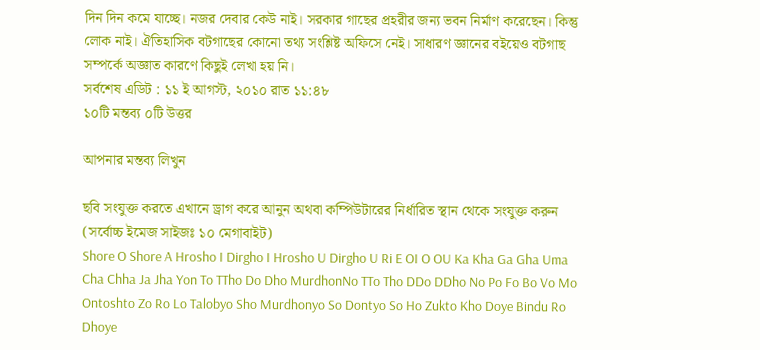দিন দিন কমে যাচ্ছে। নজর দেবার কেউ নাই। সরকার গাছের প্রহরীর জন্য ভবন নির্মাণ করেছেন। কিন্তু লোক নাই। ঐতিহাসিক বটগাছের কোনো তথ্য সংশ্লিষ্ট অফিসে নেই। সাধারণ জ্ঞানের বইয়েও বটগাছ সম্পর্কে অজ্ঞাত কারণে কিছুই লেখা হয় নি।
সর্বশেষ এডিট : ১১ ই আগস্ট, ২০১০ রাত ১১:৪৮
১০টি মন্তব্য ০টি উত্তর

আপনার মন্তব্য লিখুন

ছবি সংযুক্ত করতে এখানে ড্রাগ করে আনুন অথবা কম্পিউটারের নির্ধারিত স্থান থেকে সংযুক্ত করুন (সর্বোচ্চ ইমেজ সাইজঃ ১০ মেগাবাইট)
Shore O Shore A Hrosho I Dirgho I Hrosho U Dirgho U Ri E OI O OU Ka Kha Ga Gha Uma Cha Chha Ja Jha Yon To TTho Do Dho MurdhonNo TTo Tho DDo DDho No Po Fo Bo Vo Mo Ontoshto Zo Ro Lo Talobyo Sho Murdhonyo So Dontyo So Ho Zukto Kho Doye Bindu Ro Dhoye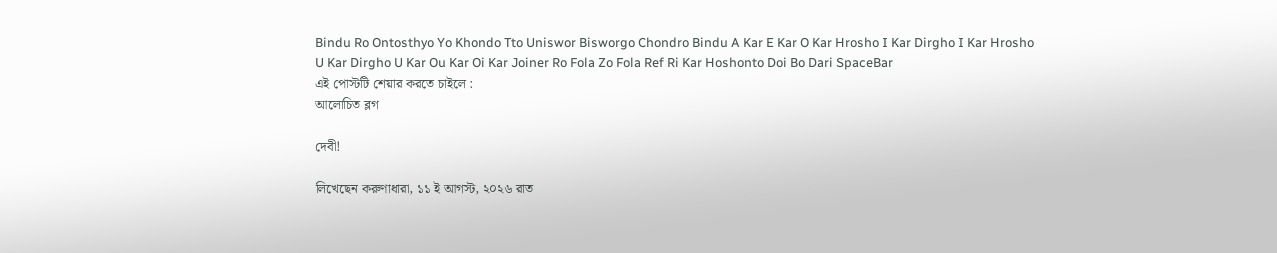Bindu Ro Ontosthyo Yo Khondo Tto Uniswor Bisworgo Chondro Bindu A Kar E Kar O Kar Hrosho I Kar Dirgho I Kar Hrosho U Kar Dirgho U Kar Ou Kar Oi Kar Joiner Ro Fola Zo Fola Ref Ri Kar Hoshonto Doi Bo Dari SpaceBar
এই পোস্টটি শেয়ার করতে চাইলে :
আলোচিত ব্লগ

দেবী!

লিখেছেন করুণাধারা, ১১ ই আগস্ট, ২০২৬ রাত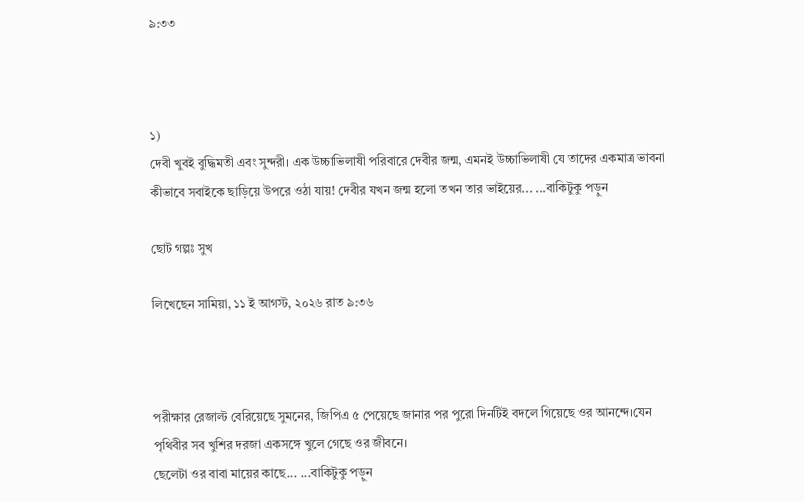৯:৩৩



১)
দেবী খুবই বুদ্ধিমতী এবং সুন্দরী। এক উচ্চাভিলাষী পরিবারে দেবীর জন্ম, এমনই উচ্চাভিলাষী যে তাদের একমাত্র ভাবনা কীভাবে সবাইকে ছাড়িয়ে উপরে ওঠা যায়! দেবীর যখন জন্ম হলো তখন তার ভাইয়ের... ...বাকিটুকু পড়ুন

ছোট গল্পঃ সুখ

লিখেছেন সামিয়া, ১১ ই আগস্ট, ২০২৬ রাত ৯:৩৬



পরীক্ষার রেজাল্ট বেরিয়েছে সুমনের, জিপিএ ৫ পেয়েছে জানার পর পুরো দিনটিই বদলে গিয়েছে ওর আনন্দে।যেন পৃথিবীর সব খুশির দরজা একসঙ্গে খুলে গেছে ওর জীবনে।
ছেলেটা ওর বাবা মায়ের কাছে... ...বাকিটুকু পড়ুন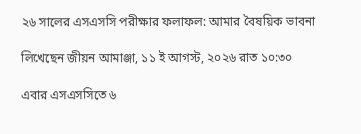২৬ সালের এসএসসি পরীক্ষার ফলাফল: আমার বৈষয়িক ভাবনা

লিখেছেন জীয়ন আমাঞ্জা, ১১ ই আগস্ট, ২০২৬ রাত ১০:৩০

এবার এসএসসিতে ৬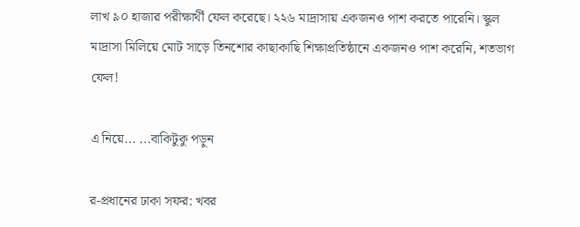লাখ ৯০ হাজার পরীক্ষার্থী ফেল করেছে। ২২৬ মাদ্রাসায় একজনও পাশ করতে পারেনি। স্কুল মাদ্রাসা মিলিয়ে মোট সাড়ে তিনশোর কাছাকাছি শিক্ষাপ্রতিষ্ঠানে একজনও পাশ করেনি, শতভাগ ফেল!

এ নিয়ে... ...বাকিটুকু পড়ুন

র-প্রধানের ঢাকা সফর: খবর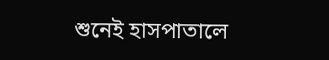শুনেই হাসপাতালে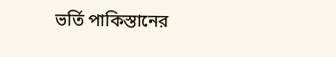ভর্তি পাকিস্তানের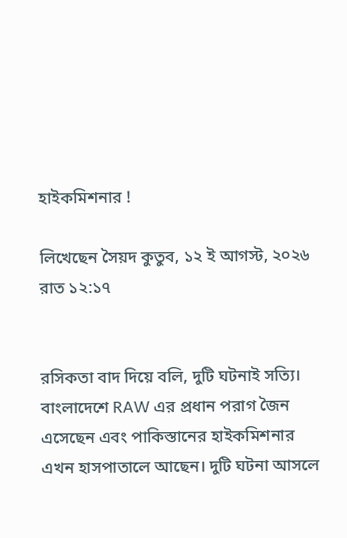হাইকমিশনার !

লিখেছেন সৈয়দ কুতুব, ১২ ই আগস্ট, ২০২৬ রাত ১২:১৭


রসিকতা বাদ দিয়ে বলি, দুটি ঘটনাই সত্যি। বাংলাদেশে RAW এর প্রধান পরাগ জৈন এসেছেন এবং পাকিস্তানের হাইকমিশনার এখন হাসপাতালে আছেন। দুটি ঘটনা আসলে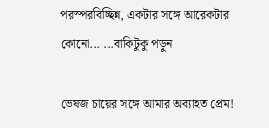পরস্পরবিচ্ছিন্ন, একটার সঙ্গে আরেকটার কোনো... ...বাকিটুকু পড়ুন

ভেষজ চায়ের সঙ্গে আমার অব্যাহত প্রেম!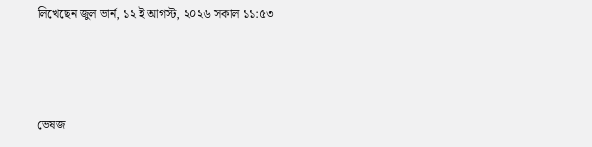লিখেছেন জুল ভার্ন, ১২ ই আগস্ট, ২০২৬ সকাল ১১:৫৩



ভেষজ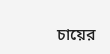চায়ের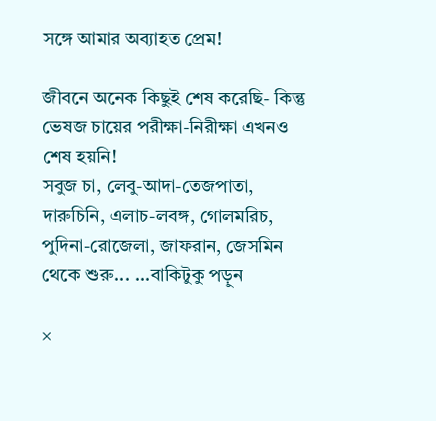সঙ্গে আমার অব্যাহত প্রেম!

জীবনে অনেক কিছুই শেষ করেছি- কিন্তু ভেষজ চায়ের পরীক্ষা-নিরীক্ষা এখনও শেষ হয়নি!
সবুজ চা, লেবু-আদা-তেজপাতা, দারুচিনি, এলাচ-লবঙ্গ, গোলমরিচ, পুদিনা-রোজেলা, জাফরান, জেসমিন থেকে শুরু... ...বাকিটুকু পড়ুন

×